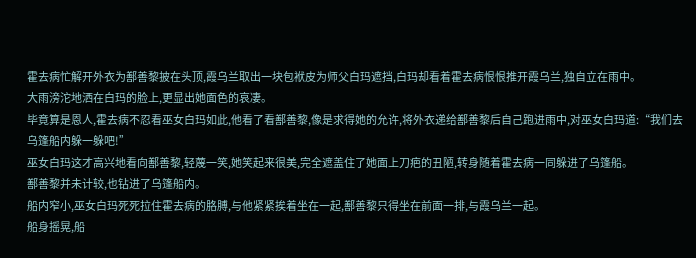霍去病忙解开外衣为鄯善黎披在头顶,霞乌兰取出一块包袱皮为师父白玛遮挡,白玛却看着霍去病恨恨推开霞乌兰,独自立在雨中。
大雨滂沱地洒在白玛的脸上,更显出她面色的哀凄。
毕竟算是恩人,霍去病不忍看巫女白玛如此,他看了看鄯善黎,像是求得她的允许,将外衣递给鄯善黎后自己跑进雨中,对巫女白玛道:“我们去乌篷船内躲一躲吧!”
巫女白玛这才高兴地看向鄯善黎,轻蔑一笑,她笑起来很美,完全遮盖住了她面上刀疤的丑陋,转身随着霍去病一同躲进了乌篷船。
鄯善黎并未计较,也钻进了乌篷船内。
船内窄小,巫女白玛死死拉住霍去病的胳膊,与他紧紧挨着坐在一起,鄯善黎只得坐在前面一排,与霞乌兰一起。
船身摇晃,船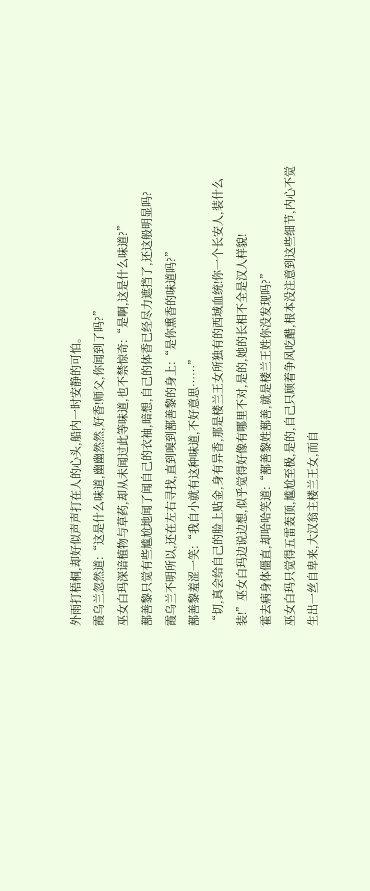外雨打梧桐,却好似声声打在人的心头,船内一时安静的可怕。
霞乌兰忽然道:“这是什么味道,幽幽然然,好香!师父,你闻到了吗?”
巫女白玛深谙植物与草药,却从未闻过此等味道,也不禁惊奇:“是啊,这是什么味道?”
鄯善黎只觉有些尴尬地闻了闻自己的衣袖,暗想,自己的体香已经尽力遮挡了,还这般明显吗?
霞乌兰不明所以,还在左右寻找,直到嗅到鄯善黎的身上:“是你熏香的味道吗?”
鄯善黎羞涩一笑:“我自小就有这种味道,不好意思……”
“切,真会给自己的脸上贴金,身有异香,那是楼兰王女所独有的西域血统!你一个长安人,装什么装!”巫女白玛边说边想,似乎觉得好像有哪里不对,是的,她的长相不全是汉人样貌!
霍去病身体僵直,却哈哈笑道:“鄯善黎姓鄯善,就是楼兰王姓你没发现吗?”
巫女白玛只觉得五雷轰顶,尴尬至极,是的,自己只顾着争风吃醋,根本没注意到这些细节,内心不觉生出一丝自卑来,大汉翁主楼兰王女,而自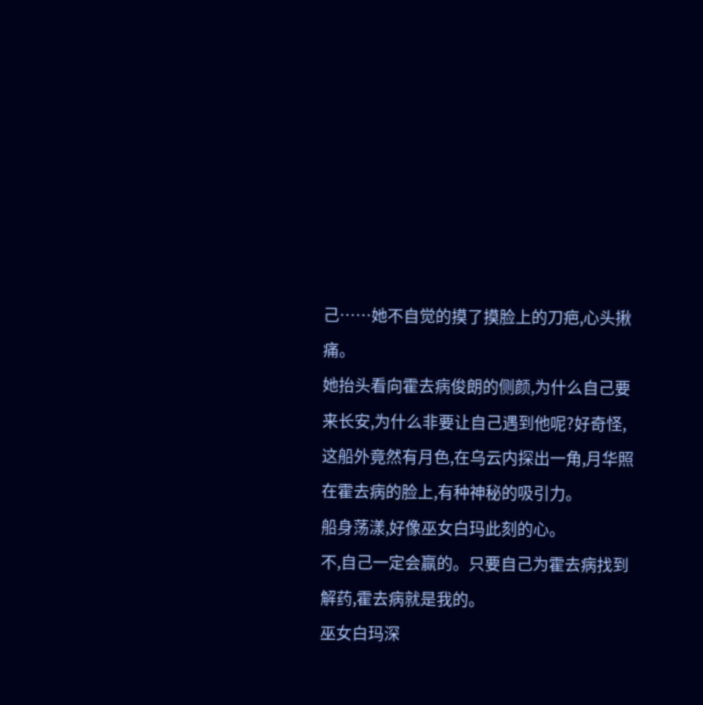己……她不自觉的摸了摸脸上的刀疤,心头揪痛。
她抬头看向霍去病俊朗的侧颜,为什么自己要来长安,为什么非要让自己遇到他呢?好奇怪,这船外竟然有月色,在乌云内探出一角,月华照在霍去病的脸上,有种神秘的吸引力。
船身荡漾,好像巫女白玛此刻的心。
不,自己一定会赢的。只要自己为霍去病找到解药,霍去病就是我的。
巫女白玛深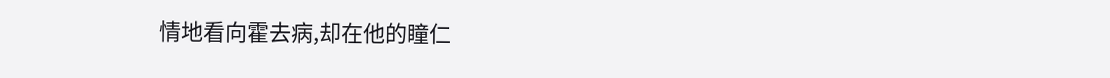情地看向霍去病,却在他的瞳仁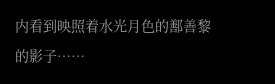内看到映照着水光月色的鄯善黎的影子……